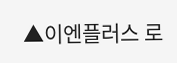▲이엔플러스 로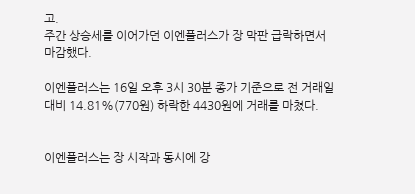고.
주간 상승세를 이어가던 이엔플러스가 장 막판 급락하면서 마감했다.

이엔플러스는 16일 오후 3시 30분 종가 기준으로 전 거래일 대비 14.81%(770원) 하락한 4430원에 거래를 마쳤다.


이엔플러스는 장 시작과 동시에 강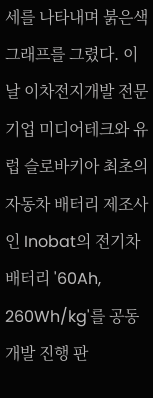세를 나타내며 붉은색 그래프를 그렸다. 이날 이차전지개발 전문기업 미디어테크와 유럽 슬로바키아 최초의 자동차 배터리 제조사인 Inobat의 전기차 배터리 '60Ah, 260Wh/kg'를 공동개발 진행 판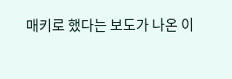매키로 했다는 보도가 나온 이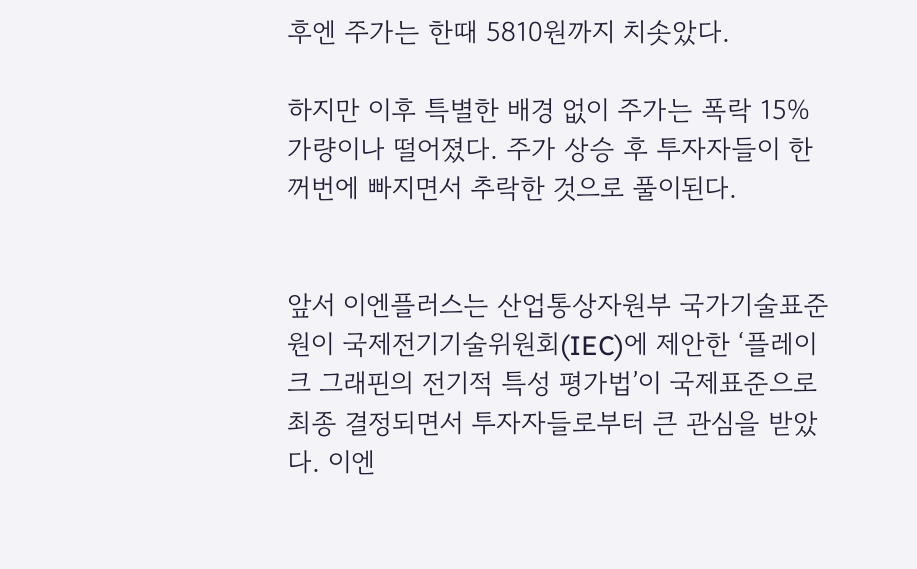후엔 주가는 한때 5810원까지 치솟았다.

하지만 이후 특별한 배경 없이 주가는 폭락 15%가량이나 떨어졌다. 주가 상승 후 투자자들이 한 꺼번에 빠지면서 추락한 것으로 풀이된다.


앞서 이엔플러스는 산업통상자원부 국가기술표준원이 국제전기기술위원회(IEC)에 제안한 ‘플레이크 그래핀의 전기적 특성 평가법’이 국제표준으로 최종 결정되면서 투자자들로부터 큰 관심을 받았다. 이엔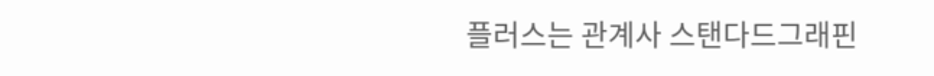플러스는 관계사 스탠다드그래핀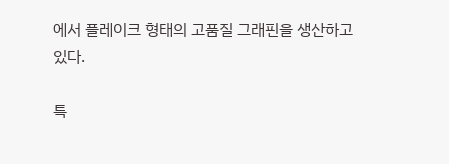에서 플레이크 형태의 고품질 그래핀을 생산하고 있다.

특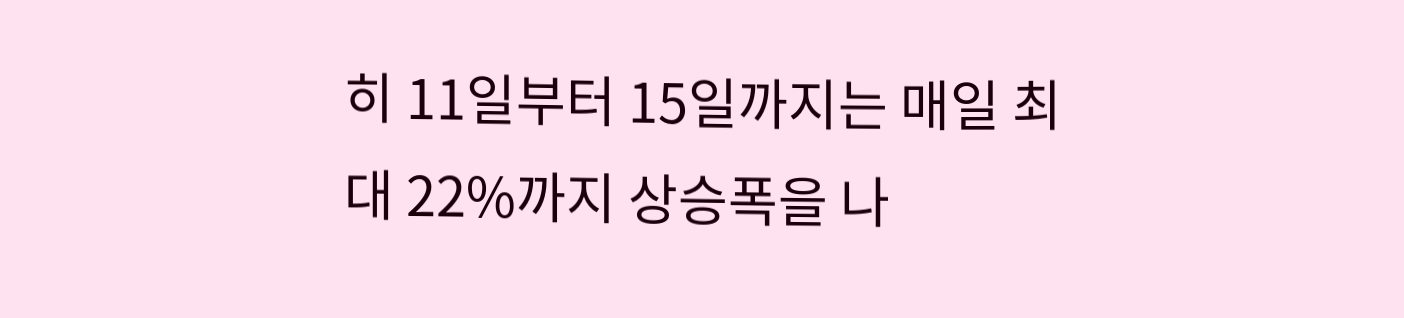히 11일부터 15일까지는 매일 최대 22%까지 상승폭을 나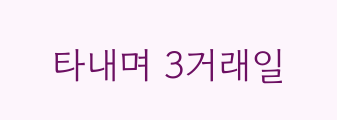타내며 3거래일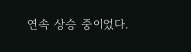연속 상승 중이었다.